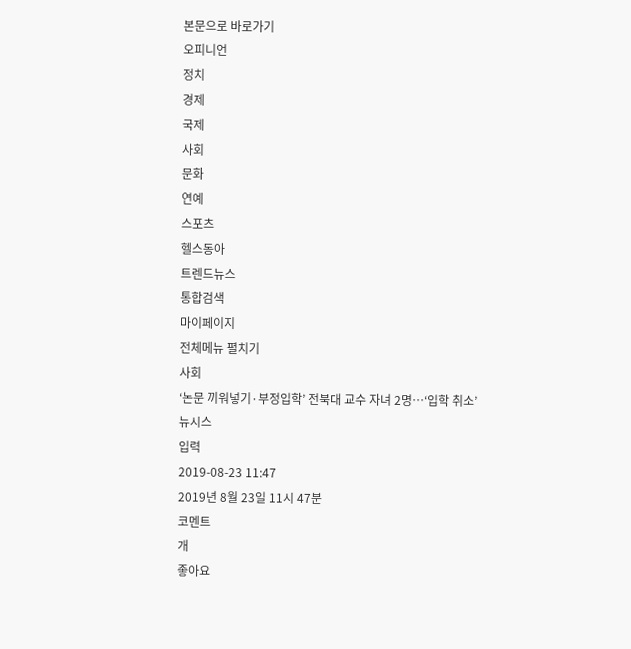본문으로 바로가기
오피니언
정치
경제
국제
사회
문화
연예
스포츠
헬스동아
트렌드뉴스
통합검색
마이페이지
전체메뉴 펼치기
사회
‘논문 끼워넣기·부정입학’ 전북대 교수 자녀 2명…‘입학 취소’
뉴시스
입력
2019-08-23 11:47
2019년 8월 23일 11시 47분
코멘트
개
좋아요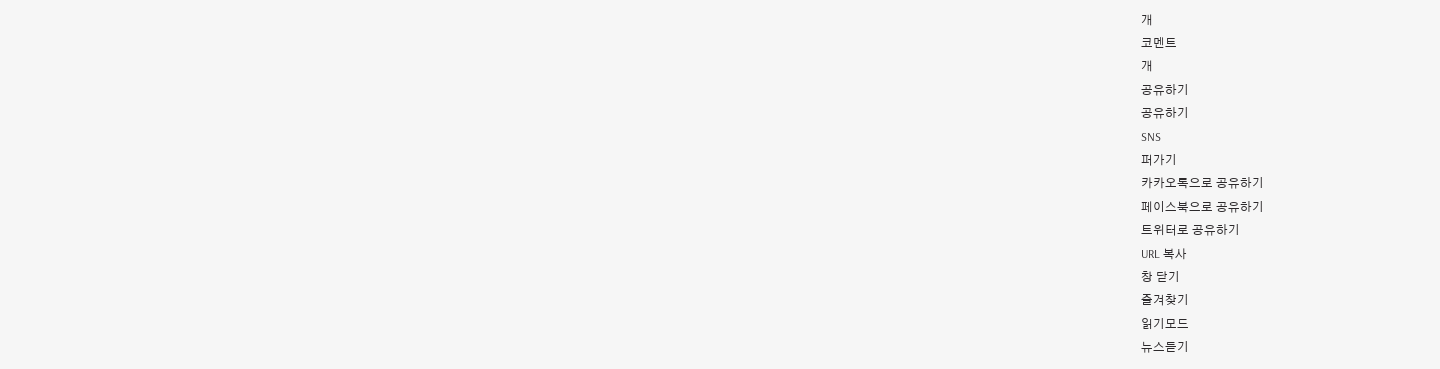개
코멘트
개
공유하기
공유하기
SNS
퍼가기
카카오톡으로 공유하기
페이스북으로 공유하기
트위터로 공유하기
URL 복사
창 닫기
즐겨찾기
읽기모드
뉴스듣기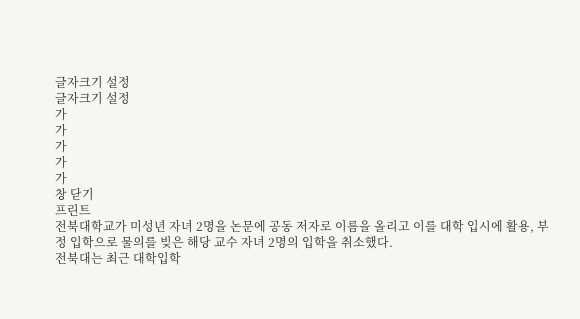글자크기 설정
글자크기 설정
가
가
가
가
가
창 닫기
프린트
전북대학교가 미성년 자녀 2명을 논문에 공동 저자로 이름을 올리고 이를 대학 입시에 활용, 부정 입학으로 물의를 빚은 해당 교수 자녀 2명의 입학을 취소했다.
전북대는 최근 대학입학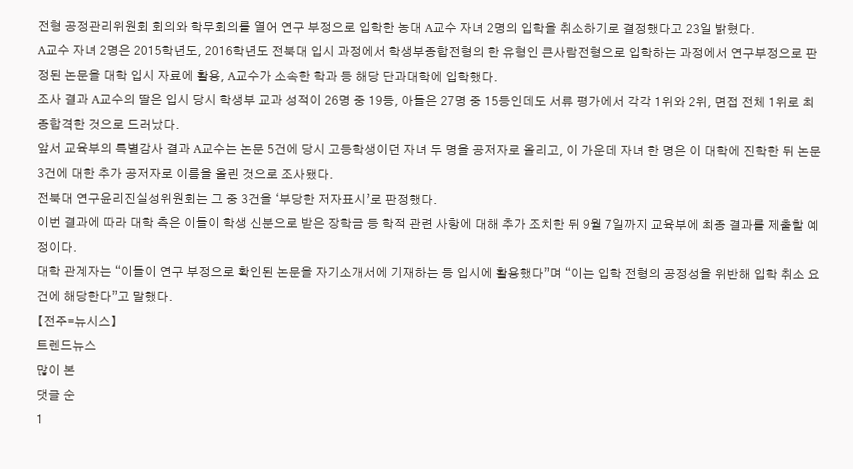전형 공정관리위원회 회의와 학무회의를 열어 연구 부정으로 입학한 농대 A교수 자녀 2명의 입학을 취소하기로 결정했다고 23일 밝혔다.
A교수 자녀 2명은 2015학년도, 2016학년도 전북대 입시 과정에서 학생부종합전형의 한 유형인 큰사람전형으로 입학하는 과정에서 연구부정으로 판정된 논문을 대학 입시 자료에 활용, A교수가 소속한 학과 등 해당 단과대학에 입학했다.
조사 결과 A교수의 딸은 입시 당시 학생부 교과 성적이 26명 중 19등, 아들은 27명 중 15등인데도 서류 평가에서 각각 1위와 2위, 면접 전체 1위로 최종합격한 것으로 드러났다.
앞서 교육부의 특별감사 결과 A교수는 논문 5건에 당시 고등학생이던 자녀 두 명을 공저자로 올리고, 이 가운데 자녀 한 명은 이 대학에 진학한 뒤 논문 3건에 대한 추가 공저자로 이름을 올린 것으로 조사됐다.
전북대 연구윤리진실성위원회는 그 중 3건을 ‘부당한 저자표시’로 판정했다.
이번 결과에 따라 대학 측은 이들이 학생 신분으로 받은 장학금 등 학적 관련 사항에 대해 추가 조치한 뒤 9월 7일까지 교육부에 최종 결과를 제출할 예정이다.
대학 관계자는 “이들이 연구 부정으로 확인된 논문을 자기소개서에 기재하는 등 입시에 활용했다”며 “이는 입학 전형의 공정성을 위반해 입학 취소 요건에 해당한다”고 말했다.
【전주=뉴시스】
트렌드뉴스
많이 본
댓글 순
1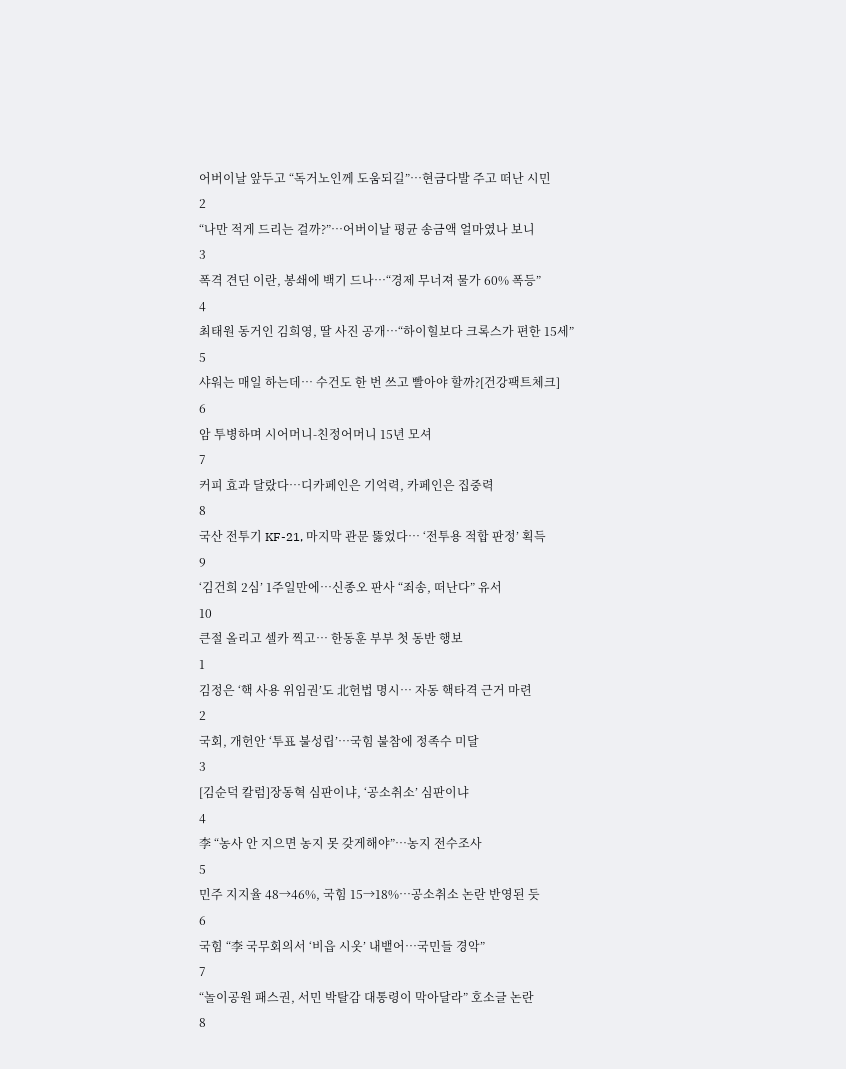어버이날 앞두고 “독거노인께 도움되길”…현금다발 주고 떠난 시민
2
“나만 적게 드리는 걸까?”…어버이날 평균 송금액 얼마였나 보니
3
폭격 견딘 이란, 봉쇄에 백기 드나…“경제 무너져 물가 60% 폭등”
4
최태원 동거인 김희영, 딸 사진 공개…“하이힐보다 크록스가 편한 15세”
5
샤워는 매일 하는데… 수건도 한 번 쓰고 빨아야 할까?[건강팩트체크]
6
암 투병하며 시어머니-친정어머니 15년 모셔
7
커피 효과 달랐다…디카페인은 기억력, 카페인은 집중력
8
국산 전투기 KF-21, 마지막 관문 뚫었다… ‘전투용 적합 판정’ 획득
9
‘김건희 2심’ 1주일만에…신종오 판사 “죄송, 떠난다” 유서
10
큰절 올리고 셀카 찍고… 한동훈 부부 첫 동반 행보
1
김정은 ‘핵 사용 위임권’도 北헌법 명시… 자동 핵타격 근거 마련
2
국회, 개헌안 ‘투표 불성립’…국힘 불참에 정족수 미달
3
[김순덕 칼럼]장동혁 심판이냐, ‘공소취소’ 심판이냐
4
李 “농사 안 지으면 농지 못 갖게해야”…농지 전수조사
5
민주 지지율 48→46%, 국힘 15→18%…공소취소 논란 반영된 듯
6
국힘 “李 국무회의서 ‘비읍 시옷’ 내뱉어…국민들 경악”
7
“놀이공원 패스권, 서민 박탈감 대통령이 막아달라” 호소글 논란
8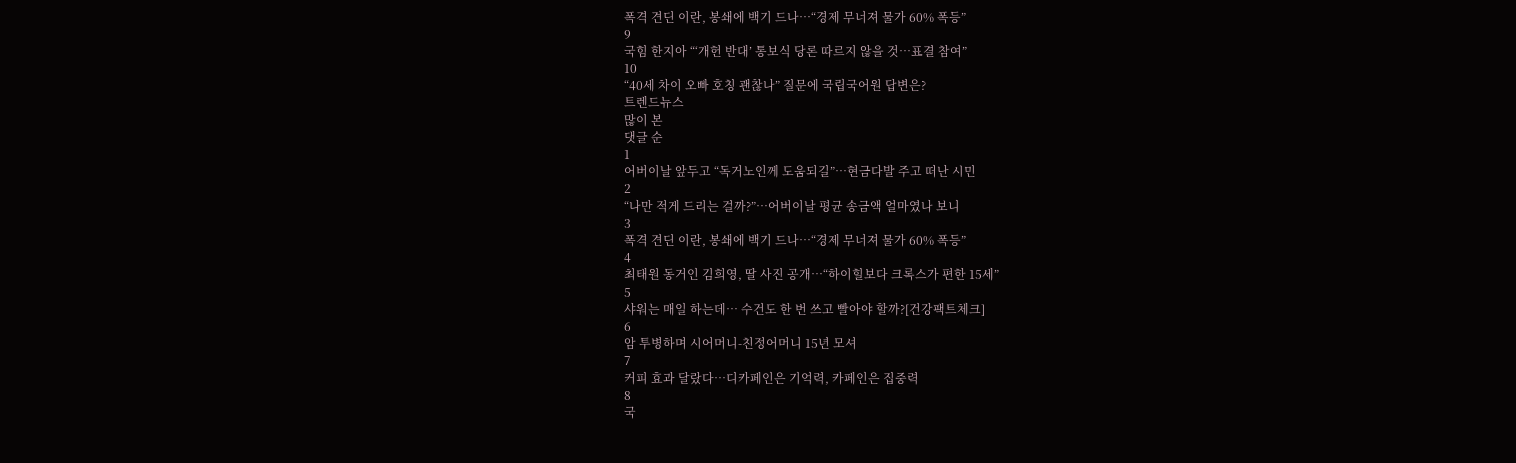폭격 견딘 이란, 봉쇄에 백기 드나…“경제 무너져 물가 60% 폭등”
9
국힘 한지아 “‘개헌 반대’ 통보식 당론 따르지 않을 것…표결 참여”
10
“40세 차이 오빠 호칭 괜찮나” 질문에 국립국어원 답변은?
트렌드뉴스
많이 본
댓글 순
1
어버이날 앞두고 “독거노인께 도움되길”…현금다발 주고 떠난 시민
2
“나만 적게 드리는 걸까?”…어버이날 평균 송금액 얼마였나 보니
3
폭격 견딘 이란, 봉쇄에 백기 드나…“경제 무너져 물가 60% 폭등”
4
최태원 동거인 김희영, 딸 사진 공개…“하이힐보다 크록스가 편한 15세”
5
샤워는 매일 하는데… 수건도 한 번 쓰고 빨아야 할까?[건강팩트체크]
6
암 투병하며 시어머니-친정어머니 15년 모셔
7
커피 효과 달랐다…디카페인은 기억력, 카페인은 집중력
8
국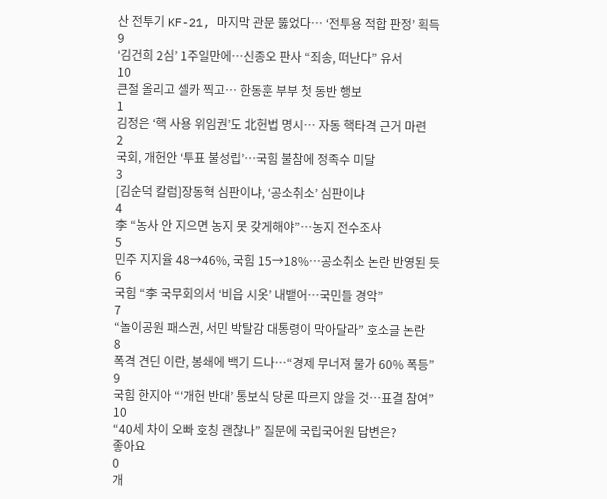산 전투기 KF-21, 마지막 관문 뚫었다… ‘전투용 적합 판정’ 획득
9
‘김건희 2심’ 1주일만에…신종오 판사 “죄송, 떠난다” 유서
10
큰절 올리고 셀카 찍고… 한동훈 부부 첫 동반 행보
1
김정은 ‘핵 사용 위임권’도 北헌법 명시… 자동 핵타격 근거 마련
2
국회, 개헌안 ‘투표 불성립’…국힘 불참에 정족수 미달
3
[김순덕 칼럼]장동혁 심판이냐, ‘공소취소’ 심판이냐
4
李 “농사 안 지으면 농지 못 갖게해야”…농지 전수조사
5
민주 지지율 48→46%, 국힘 15→18%…공소취소 논란 반영된 듯
6
국힘 “李 국무회의서 ‘비읍 시옷’ 내뱉어…국민들 경악”
7
“놀이공원 패스권, 서민 박탈감 대통령이 막아달라” 호소글 논란
8
폭격 견딘 이란, 봉쇄에 백기 드나…“경제 무너져 물가 60% 폭등”
9
국힘 한지아 “‘개헌 반대’ 통보식 당론 따르지 않을 것…표결 참여”
10
“40세 차이 오빠 호칭 괜찮나” 질문에 국립국어원 답변은?
좋아요
0
개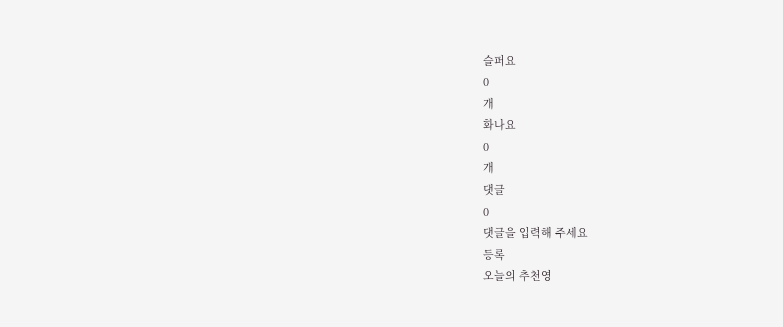슬퍼요
0
개
화나요
0
개
댓글
0
댓글을 입력해 주세요
등록
오늘의 추천영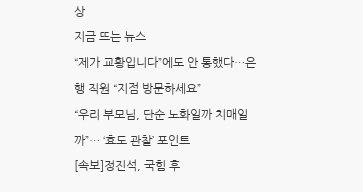상
지금 뜨는 뉴스
“제가 교황입니다”에도 안 통했다…은행 직원 “지점 방문하세요”
“우리 부모님, 단순 노화일까 치매일까”… ‘효도 관찰’ 포인트
[속보]정진석, 국힘 후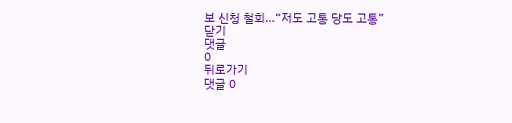보 신청 철회…“저도 고통 당도 고통”
닫기
댓글
0
뒤로가기
댓글 0